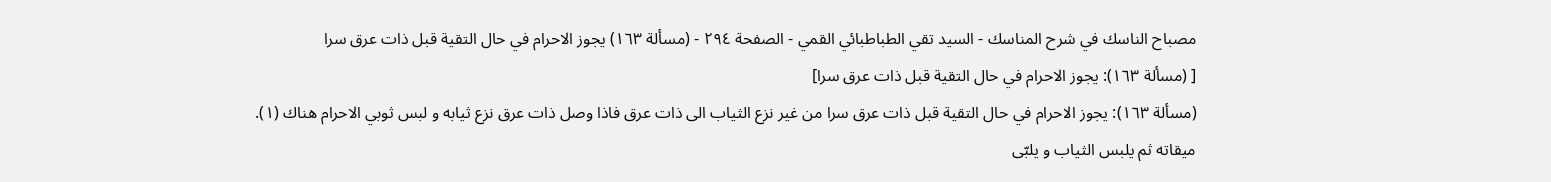مصباح الناسك في شرح المناسك - السيد تقي الطباطبائي القمي - الصفحة ٢٩٤ - (مسألة ١٦٣) يجوز الاحرام في حال التقية قبل ذات عرق سرا
[ (مسألة ١٦٣): يجوز الاحرام في حال التقية قبل ذات عرق سرا]
(مسألة ١٦٣): يجوز الاحرام في حال التقية قبل ذات عرق سرا من غير نزع الثياب الى ذات عرق فاذا وصل ذات عرق نزع ثيابه و لبس ثوبي الاحرام هناك (١).
ميقاته ثم يلبس الثياب و يلبّى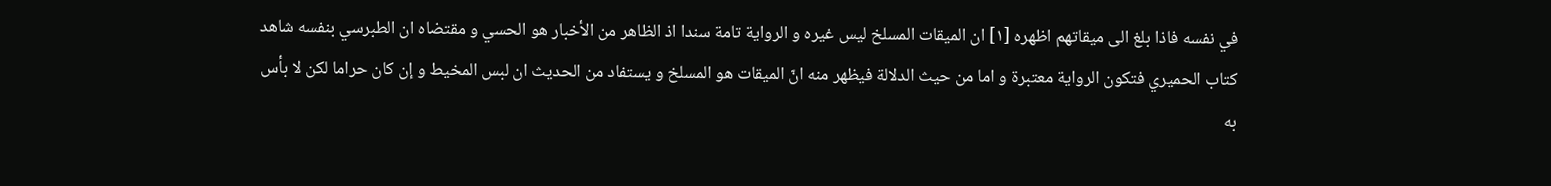في نفسه فاذا بلغ الى ميقاتهم اظهره [١] ان الميقات المسلخ ليس غيره و الرواية تامة سندا اذ الظاهر من الأخبار هو الحسي و مقتضاه ان الطبرسي بنفسه شاهد كتاب الحميري فتكون الرواية معتبرة و اما من حيث الدلالة فيظهر منه انّ الميقات هو المسلخ و يستفاد من الحديث ان لبس المخيط و إن كان حراما لكن لا بأس به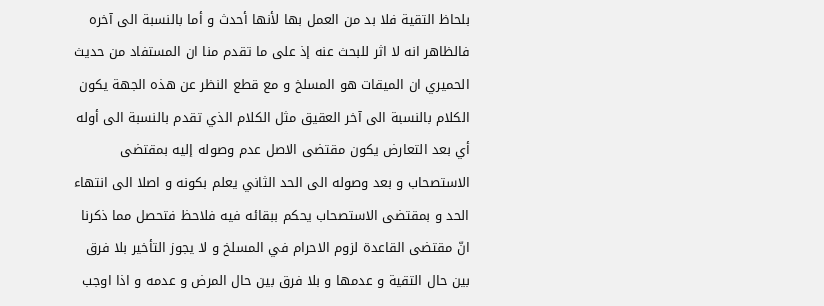بلحاظ التقية فلا بد من العمل بها لأنها أحدث و أما بالنسبة الى آخره فالظاهر انه لا اثر للبحث عنه إذ على ما تقدم منا ان المستفاد من حديث الحميري ان الميقات هو المسلخ و مع قطع النظر عن هذه الجهة يكون الكلام بالنسبة الى آخر العقيق مثل الكلام الذي تقدم بالنسبة الى أوله أي بعد التعارض يكون مقتضى الاصل عدم وصوله إليه بمقتضى الاستصحاب و بعد وصوله الى الحد الثاني يعلم بكونه و اصلا الى انتهاء الحد و بمقتضى الاستصحاب يحكم ببقائه فيه فلاحظ فتحصل مما ذكرنا انّ مقتضى القاعدة لزوم الاحرام في المسلخ و لا يجوز التأخير بلا فرق بين حال التقية و عدمها و بلا فرق بين حال المرض و عدمه و اذا اوجب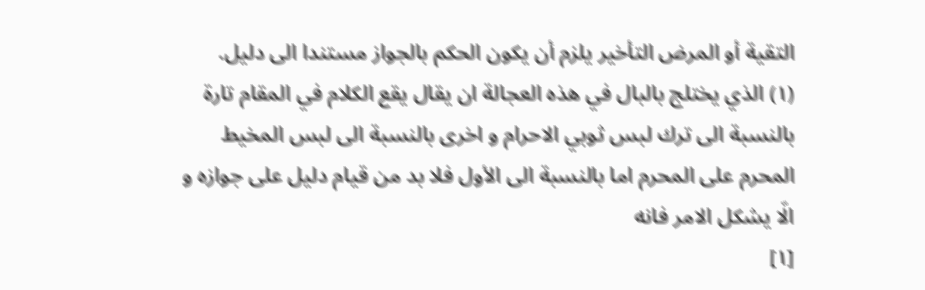التقية أو المرض التأخير يلزم أن يكون الحكم بالجواز مستندا الى دليل.
(١) الذي يختلج بالبال في هذه العجالة ان يقال يقع الكلام في المقام تارة بالنسبة الى ترك لبس ثوبي الاحرام و اخرى بالنسبة الى لبس المخيط المحرم على المحرم اما بالنسبة الى الأول فلا بد من قيام دليل على جوازه و الّا يشكل الامر فانه
[١]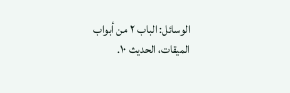الوسائل: الباب ٢ من أبواب الميقات، الحديث ١٠.